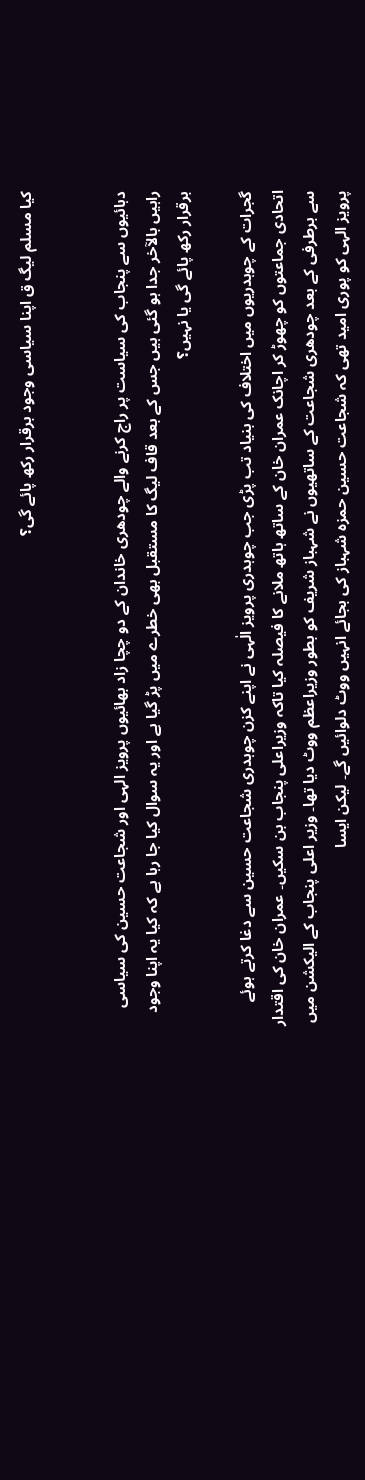کیا مسلم لیگ ق اپنا سیاسی وجود برقرار رکھ پائے گی؟


دہائیوں سے پنجاب کی سیاست پر راج کرنے والے چودھری خاندان کے دو چچا زاد بھائیوں پرویز الہی اور شجاعت حسین کی سیاسی راہیں بالآخر جدا ہو گئی ہیں جس کے بعد قاف لیگ کا مستقبل بھی خطرے میں پڑ گیا ہے اور یہ سوال کیا جا رہا ہے کہ کیا یہ اپنا وجود برقرار رکھ پائے گی یا نہیں؟

گجرات کے چوہدریوں میں اختلاف کی بنیاد تب پڑی جب چوہدری پرویز الٰہی نے اپنے کزن چوہدری شجاعت حسین سے دغا کرتے ہوئے اتحادی جماعتوں کو چھوڑ کر اچانک عمران خان کے ساتھ ہاتھ ملانے کا فیصلہ کیا تاکہ وزیراعلی پنجاب بن سکیں۔ عمران خان کی اقتدار سے برطرفی کے بعد چودھری شجاعت کے ساتھیوں نے شہباز شریف کو بطور وزیراعظم ووٹ دیا تھا۔ وزیر اعلی پنجاب کے الیکشن میں پرویز الہی کو پوری امید تھی کہ شجاعت حسین حمزہ شہباز کی بجائے انہیں ووٹ دلوائیں گے۔ لیکن ایسا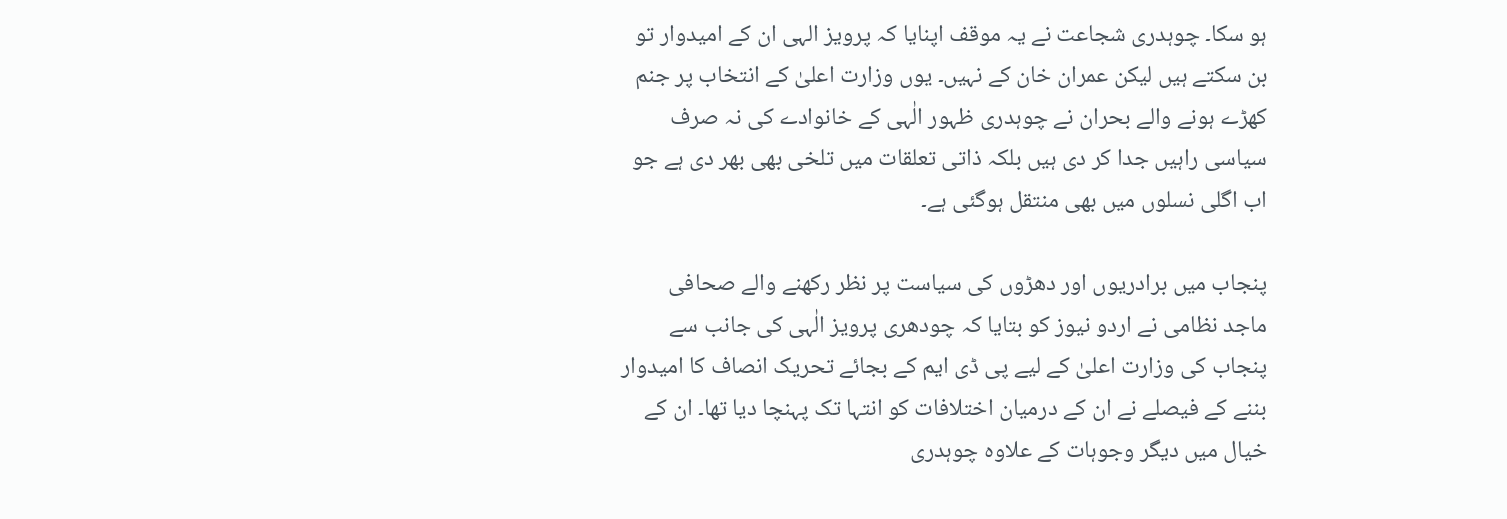ہو سکا۔ چوہدری شجاعت نے یہ موقف اپنایا کہ پرویز الہی ان کے امیدوار تو بن سکتے ہیں لیکن عمران خان کے نہیں۔ یوں وزارت اعلیٰ کے انتخاب پر جنم کھڑے ہونے والے بحران نے چوہدری ظہور الٰہی کے خانوادے کی نہ صرف سیاسی راہیں جدا کر دی ہیں بلکہ ذاتی تعلقات میں تلخی بھی بھر دی ہے جو اب اگلی نسلوں میں بھی منتقل ہوگئی ہے۔

پنجاب میں برادریوں اور دھڑوں کی سیاست پر نظر رکھنے والے صحافی ماجد نظامی نے اردو نیوز کو بتایا کہ چودھری پرویز الٰہی کی جانب سے پنجاب کی وزارت اعلیٰ کے لیے پی ڈی ایم کے بجائے تحریک انصاف کا امیدوار بننے کے فیصلے نے ان کے درمیان اختلافات کو انتہا تک پہنچا دیا تھا۔ ان کے خیال میں دیگر وجوہات کے علاوہ چوہدری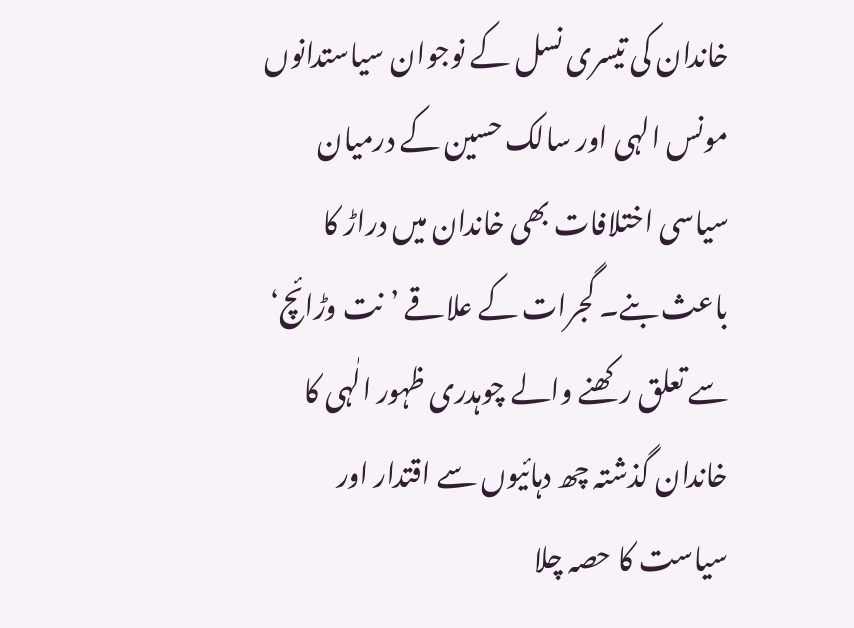خاندان کی تیسری نسل کے نوجوان سیاستدانوں مونس الہی اور سالک حسین کے درمیان سیاسی اختلافات بھی خاندان میں دراڑ کا باعث بنے۔ گجرات کے علاقے ’نت وڑائچ‘ سے تعلق رکھنے والے چوہدری ظہور الٰہی کا خاندان گذشتہ چھ دہائیوں سے اقتدار اور سیاست کا حصہ چلا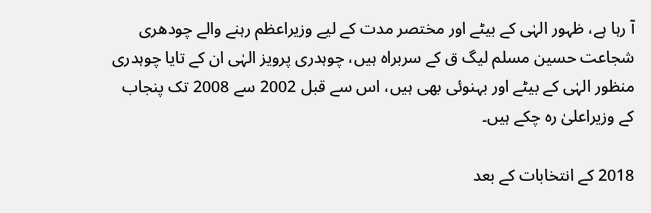آ رہا ہے، ظہور الہٰی کے بیٹے اور مختصر مدت کے لیے وزیراعظم رہنے والے چودھری شجاعت حسین مسلم لیگ ق کے سربراہ ہیں، چوہدری پرویز الہٰی ان کے تایا چوہدری منظور الہٰی کے بیٹے اور بہنوئی بھی ہیں، اس سے قبل 2002 سے 2008 تک پنجاب کے وزیراعلیٰ رہ چکے ہیں۔

2018 کے انتخابات کے بعد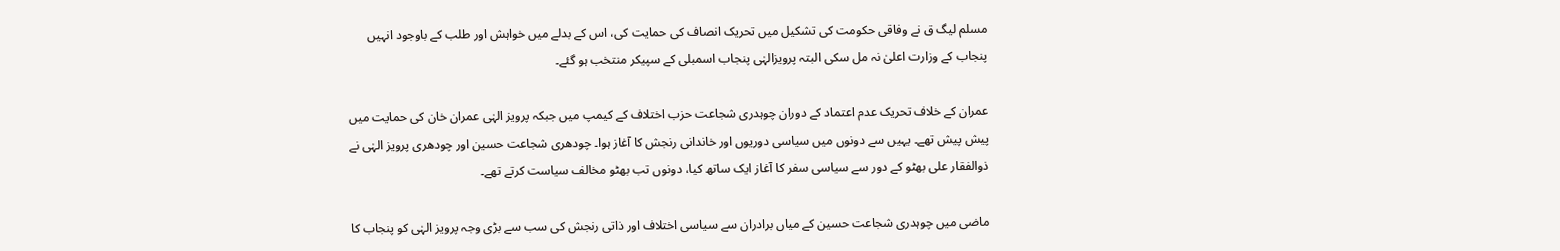مسلم لیگ ق نے وفاقی حکومت کی تشکیل میں تحریک انصاف کی حمایت کی، اس کے بدلے میں خواہش اور طلب کے باوجود انہیں پنجاب کے وزارت اعلیٰ نہ مل سکی البتہ پرویزالہٰی پنجاب اسمبلی کے سپیکر منتخب ہو گئے۔

عمران کے خلاف تحریک عدم اعتماد کے دوران چوہدری شجاعت حزب اختلاف کے کیمپ میں جبکہ پرویز الہٰی عمران خان کی حمایت میں پیش پیش تھے۔ یہیں سے دونوں میں سیاسی دوریوں اور خاندانی رنجش کا آغاز ہوا۔ چودھری شجاعت حسین اور چودھری پرویز الہٰی نے ذوالفقار علی بھٹو کے دور سے سیاسی سفر کا آغاز ایک ساتھ کیا، دونوں تب بھٹو مخالف سیاست کرتے تھے۔

ماضی میں چوہدری شجاعت حسین کے میاں برادران سے سیاسی اختلاف اور ذاتی رنجش کی سب سے بڑی وجہ پرویز الہٰی کو پنجاب کا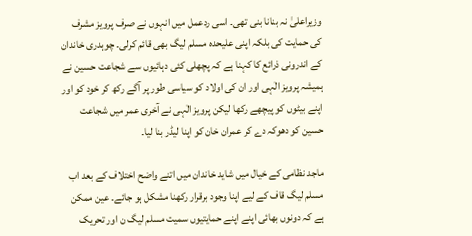وزیراعلیٰ نہ بنانا بنی تھی۔ اسی ردعمل میں انہوں نے صرف پرویز مشرف کی حمایت کی بلکہ اپنی علیحدہ مسلم لیگ بھی قائم کرلی۔ چوہدری خاندان کے اندرونی ذرائع کا کہنا ہے کہ پچھلی کئی دہائیوں سے شجاعت حسین نے ہمیشہ پرویز الٰہی اور ان کی اولاد کو سیاسی طور پر آگے رکھ کر خود کو اور اپنے بیٹوں کو پیچھے رکھا لیکن پرویز الٰہی نے آخری عمر میں شجاعت حسین کو دھوکہ دے کر عمران خان کو اپنا لیڈر بنا لیا۔

ماجد نظامی کے خیال میں شاید خاندان میں اتنے واضح اختلاف کے بعد اب مسلم لیگ قاف کے لیے اپنا وجود برقرار رکھنا مشکل ہو جائے۔ عین ممکن ہے کہ دونوں بھائی اپنے اپنے حمایتیوں سمیت مسلم لیگ ن اور تحریک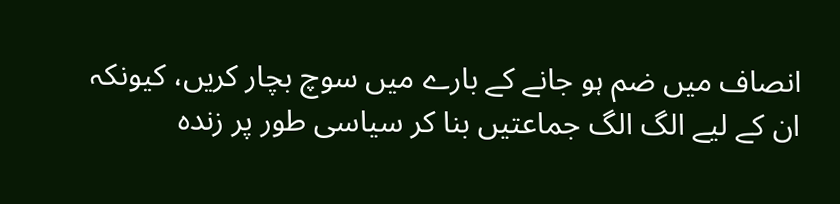انصاف میں ضم ہو جانے کے بارے میں سوچ بچار کریں، کیونکہ ان کے لیے الگ الگ جماعتیں بنا کر سیاسی طور پر زندہ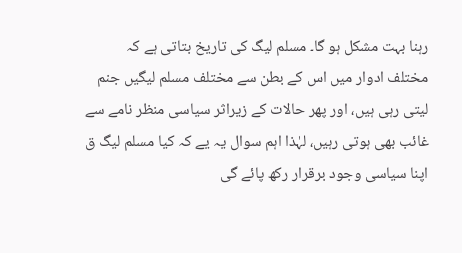رہنا بہت مشکل ہو گا۔ مسلم لیگ کی تاریخ بتاتی ہے کہ مختلف ادوار میں اس کے بطن سے مختلف مسلم لیگیں جنم لیتی رہی ہیں، اور پھر حالات کے زیراثر سیاسی منظر نامے سے غائب بھی ہوتی رہیں، لہٰذا اہم سوال یہ یے کہ کیا مسلم لیگ ق اپنا سیاسی وجود برقرار رکھ پائے گی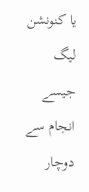یا کنونشن لیگ جیسے انجام سے دوچار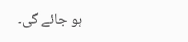ہو جائے گی۔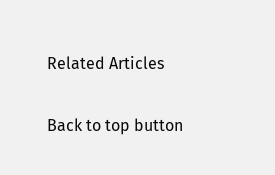Related Articles

Back to top button